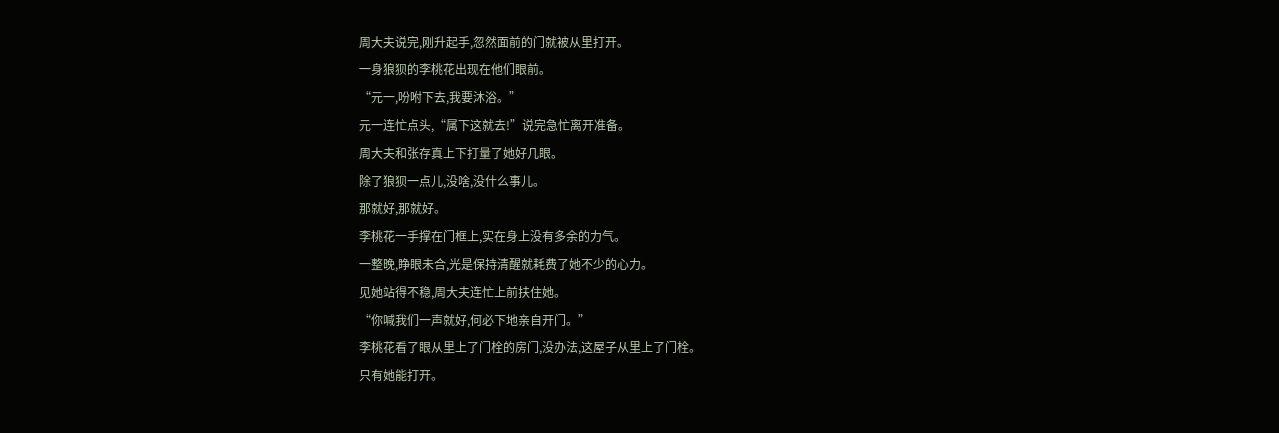周大夫说完,刚升起手,忽然面前的门就被从里打开。
一身狼狈的李桃花出现在他们眼前。
“元一,吩咐下去,我要沐浴。”
元一连忙点头,“属下这就去!”说完急忙离开准备。
周大夫和张存真上下打量了她好几眼。
除了狼狈一点儿,没啥,没什么事儿。
那就好,那就好。
李桃花一手撑在门框上,实在身上没有多余的力气。
一整晚,睁眼未合,光是保持清醒就耗费了她不少的心力。
见她站得不稳,周大夫连忙上前扶住她。
“你喊我们一声就好,何必下地亲自开门。”
李桃花看了眼从里上了门栓的房门,没办法,这屋子从里上了门栓。
只有她能打开。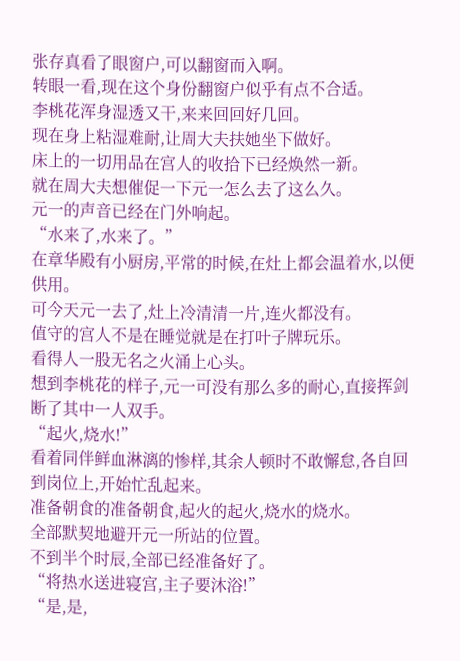张存真看了眼窗户,可以翻窗而入啊。
转眼一看,现在这个身份翻窗户似乎有点不合适。
李桃花浑身湿透又干,来来回回好几回。
现在身上粘湿难耐,让周大夫扶她坐下做好。
床上的一切用品在宫人的收拾下已经焕然一新。
就在周大夫想催促一下元一怎么去了这么久。
元一的声音已经在门外响起。
“水来了,水来了。”
在章华殿有小厨房,平常的时候,在灶上都会温着水,以便供用。
可今天元一去了,灶上冷清清一片,连火都没有。
值守的宫人不是在睡觉就是在打叶子牌玩乐。
看得人一股无名之火涌上心头。
想到李桃花的样子,元一可没有那么多的耐心,直接挥剑断了其中一人双手。
“起火,烧水!”
看着同伴鲜血淋漓的惨样,其余人顿时不敢懈怠,各自回到岗位上,开始忙乱起来。
准备朝食的准备朝食,起火的起火,烧水的烧水。
全部默契地避开元一所站的位置。
不到半个时辰,全部已经准备好了。
“将热水送进寝宫,主子要沐浴!”
“是,是,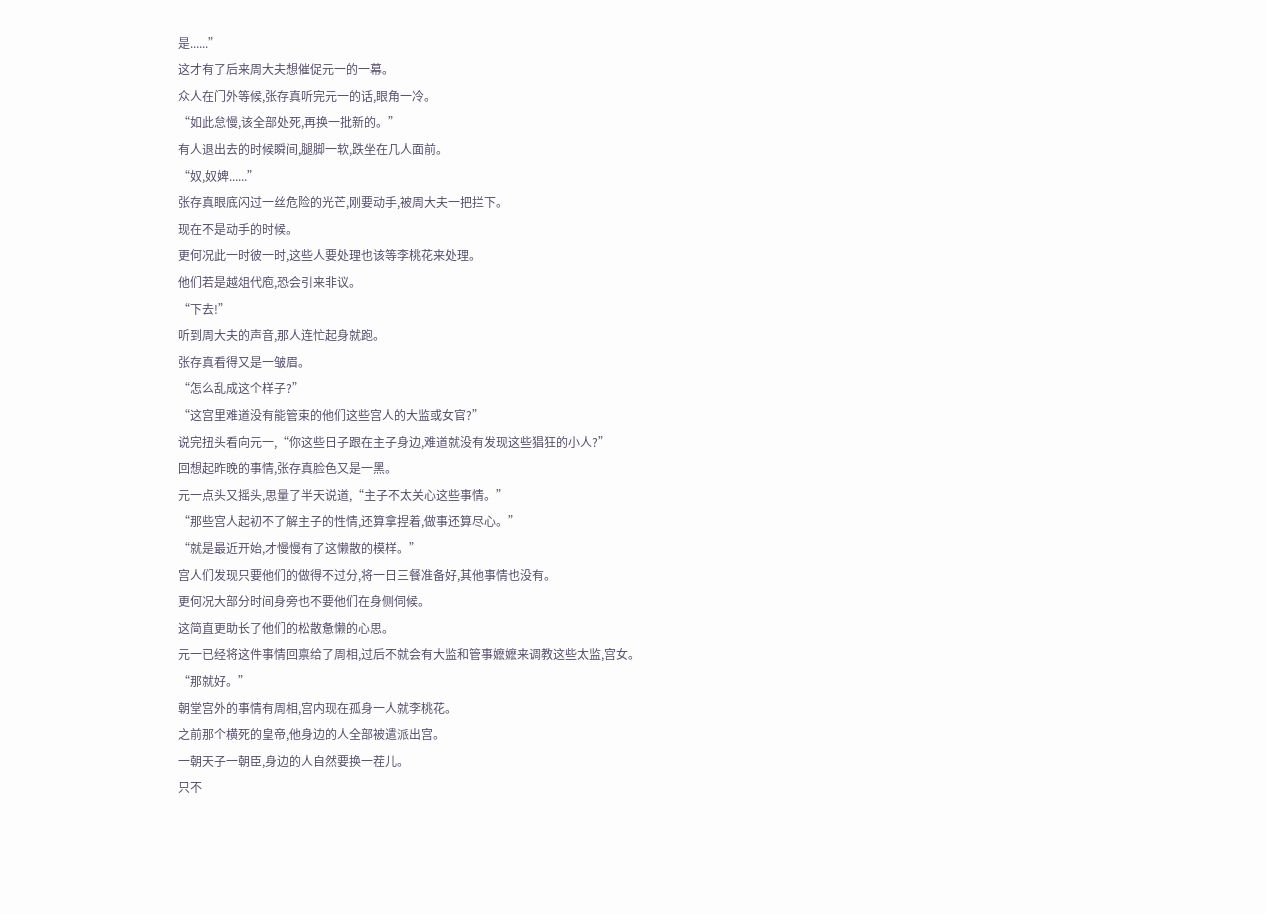是......”
这才有了后来周大夫想催促元一的一幕。
众人在门外等候,张存真听完元一的话,眼角一冷。
“如此怠慢,该全部处死,再换一批新的。”
有人退出去的时候瞬间,腿脚一软,跌坐在几人面前。
“奴,奴婢......”
张存真眼底闪过一丝危险的光芒,刚要动手,被周大夫一把拦下。
现在不是动手的时候。
更何况此一时彼一时,这些人要处理也该等李桃花来处理。
他们若是越俎代庖,恐会引来非议。
“下去!”
听到周大夫的声音,那人连忙起身就跑。
张存真看得又是一皱眉。
“怎么乱成这个样子?”
“这宫里难道没有能管束的他们这些宫人的大监或女官?”
说完扭头看向元一,“你这些日子跟在主子身边,难道就没有发现这些猖狂的小人?”
回想起昨晚的事情,张存真脸色又是一黑。
元一点头又摇头,思量了半天说道,“主子不太关心这些事情。”
“那些宫人起初不了解主子的性情,还算拿捏着,做事还算尽心。”
“就是最近开始,才慢慢有了这懒散的模样。”
宫人们发现只要他们的做得不过分,将一日三餐准备好,其他事情也没有。
更何况大部分时间身旁也不要他们在身侧伺候。
这简直更助长了他们的松散惫懒的心思。
元一已经将这件事情回禀给了周相,过后不就会有大监和管事嬷嬷来调教这些太监,宫女。
“那就好。”
朝堂宫外的事情有周相,宫内现在孤身一人就李桃花。
之前那个横死的皇帝,他身边的人全部被遣派出宫。
一朝天子一朝臣,身边的人自然要换一茬儿。
只不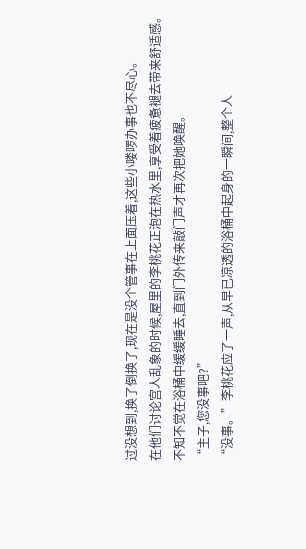过没想到,换了倒换了,现在是没个管事在上面压着,这些小喽啰办事也不尽心。
在他们讨论宫人乱象的时候,屋里的李桃花正泡在热水里,享受着疲惫褪去带来舒适感。
不知不觉在浴桶中缓缓睡去,直到门外传来敲门声才再次把她唤醒。
“主子,您没事吧?”
“没事。”李桃花应了一声,从早已凉透的浴桶中起身的一瞬间,整个人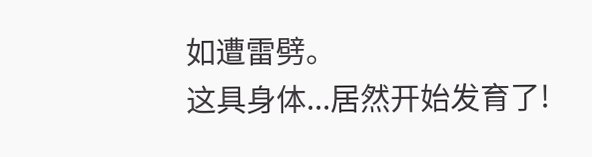如遭雷劈。
这具身体...居然开始发育了!